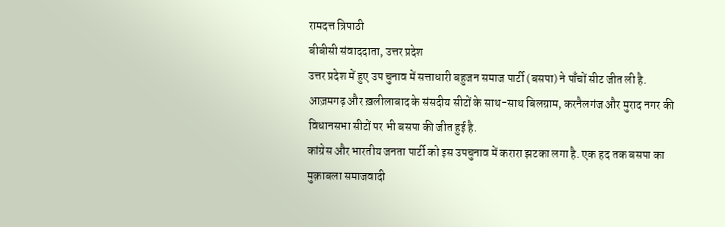रामदत्त त्रिपाठी
बीबीसी संवाददाता, उत्तर प्रदेश
उत्तर प्रदेश में हुए उप चुनाव में सत्ताधारी बहुजन समाज पार्टी (बसपा) ने पाँचों सीट जीत ली है.
आज़मगढ़ और ख़लीलाबाद के संसदीय सीटों के साथ-साथ बिलग्राम, करनैलगंज और मुराद नगर की विधानसभा सीटों पर भी बसपा की जीत हुई है.
कांग्रेस और भारतीय जनता पार्टी को इस उपचुनाव में करारा झटका लगा है. एक हद तक बसपा का मुक़ाबला समाजवादी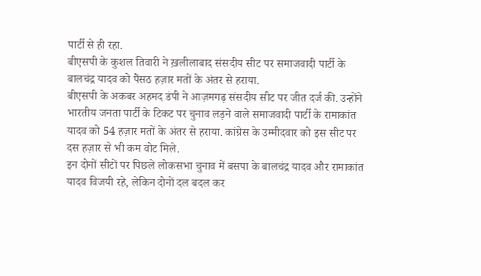पार्टी से ही रहा.
बीएसपी के कुशल तिवारी ने ख़लीलाबाद संसदीय सीट पर समाजवादी पार्टी के बालचंद्र यादव को पैंसठ हज़ार मतों के अंतर से हराया.
बीएसपी के अकबर अहमद डंपी ने आज़मगढ़ संसदीय सीट पर जीत दर्ज की. उन्होंने भारतीय जनता पार्टी के टिकट पर चुनाव लड़ने वाले समाजवादी पार्टी के रामाकांत यादव को 54 हज़ार मतों के अंतर से हराया. कांग्रेस के उम्मीदवार को इस सीट पर दस हज़ार से भी कम वोट मिले.
इन दोनों सीटों पर पिछले लोकसभा चुनाव में बसपा के बालचंद्र यादव और रामाकांत यादव विजयी रहे, लेकिन दोनों दल बदल कर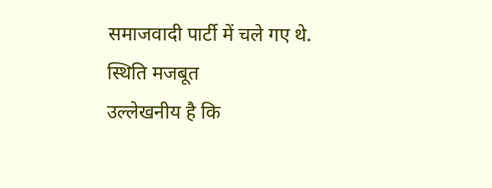समाजवादी पार्टी में चले गए थे.
स्थिति मजबूत
उल्लेखनीय है कि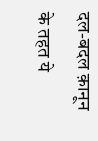दल-बदल क़ानून के तहत ये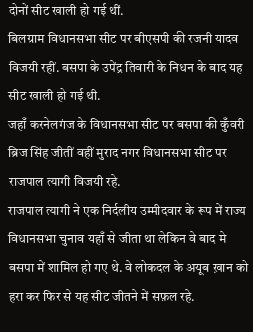दोनों सीट खाली हो गई थीं.
बिलग्राम विधानसभा सीट पर बीएसपी की रजनी यादव विजयी रहीं. बसपा के उपेंद्र तिवारी के निधन के बाद यह सीट खाली हो गई थी.
जहाँ करनेलगंज के विधानसभा सीट पर बसपा की कुँवरी ब्रिज सिंह जीतीं वहीं मुराद नगर विधानसभा सीट पर राजपाल त्यागी विजयी रहे.
राजपाल त्यागी ने एक निर्दलीय उम्मीदवार के रूप में राज्य विधानसभा चुनाव यहाँ से जीता था लेकिन वे बाद मे बसपा में शामिल हो गए थे. वे लोकदल के अयूब ख़ान को हरा कर फिर से यह सीट जीतने में सफ़ल रहे.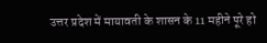उत्तर प्रदेश में मायावती के शासन के 11 महीने पूरे हो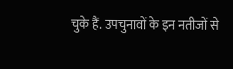चुके हैं. उपचुनावों के इन नतीजों से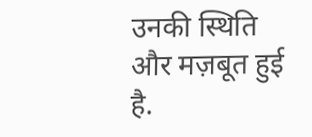उनकी स्थिति और मज़बूत हुई है.